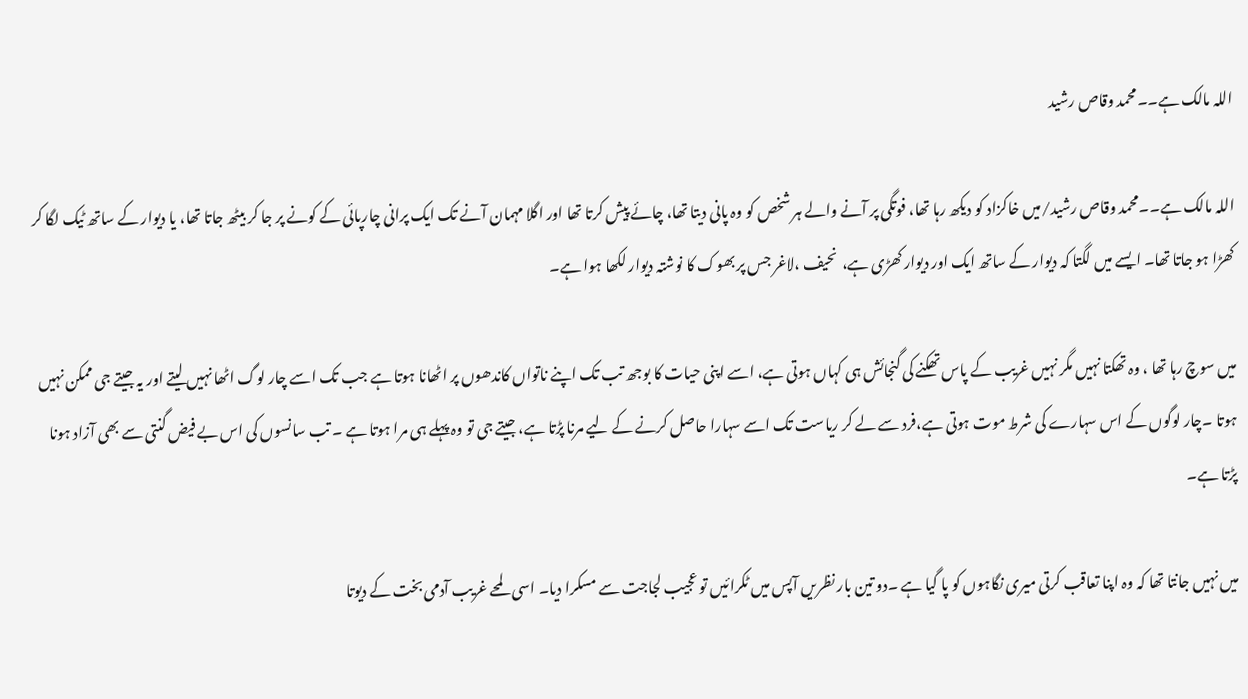اللہ مالک ہے۔۔محمد وقاص رشید

اللہ مالک ہے۔۔محمد وقاص رشید/میں خاکزاد کو دیکھ رہا تھا، فوتگی پر آنے والے ہر شخص کو وہ پانی دیتا تھا، چائے پیش کرتا تھا اور اگلا مہمان آنے تک ایک پرانی چارپائی کے کونے پر جا کر بیٹھ جاتا تھا، یا دیوار کے ساتھ ٹیک لگا کر کھڑا ہو جاتا تھا۔ ایسے میں لگتا کہ دیوار کے ساتھ ایک اور دیوار کھڑی ہے،  نحیف ،لاغر جس پر بھوک کا نوشتہ دیوار لکھا ہوا ہے۔

میں سوچ رہا تھا ، وہ تھکتا نہیں مگر نہیں غریب کے پاس تھکنے کی گنجائش ہی کہاں ہوتی ہے، اسے اپنی حیات کا بوجھ تب تک اپنے ناتواں کاندھوں پر اٹھانا ہوتا ہے جب تک اسے چار لوگ اٹھا نہیں لیتے اور یہ جیتے جی ممکن نہیں ہوتا ۔چار لوگوں کے اس سہارے کی شرط موت ہوتی ہے،فرد سے لے کر ریاست تک اسے سہارا حاصل کرنے کے لیے مرنا پڑتا ہے، جیتے جی تو وہ پہلے ہی مرا ہوتا ہے ۔ تب سانسوں کی اس بے فیض گنتی سے بھی آزاد ہونا پڑتا ہے۔

میں نہیں جانتا تھا کہ وہ اپنا تعاقب کرتی میری نگاہوں کو پا گیا ہے ۔دو تین بار نظریں آپس میں ٹکرائیں تو عجیب لجاجت سے مسکرا دیا۔ اسی لمحے غریب آدمی بخت کے دیوتا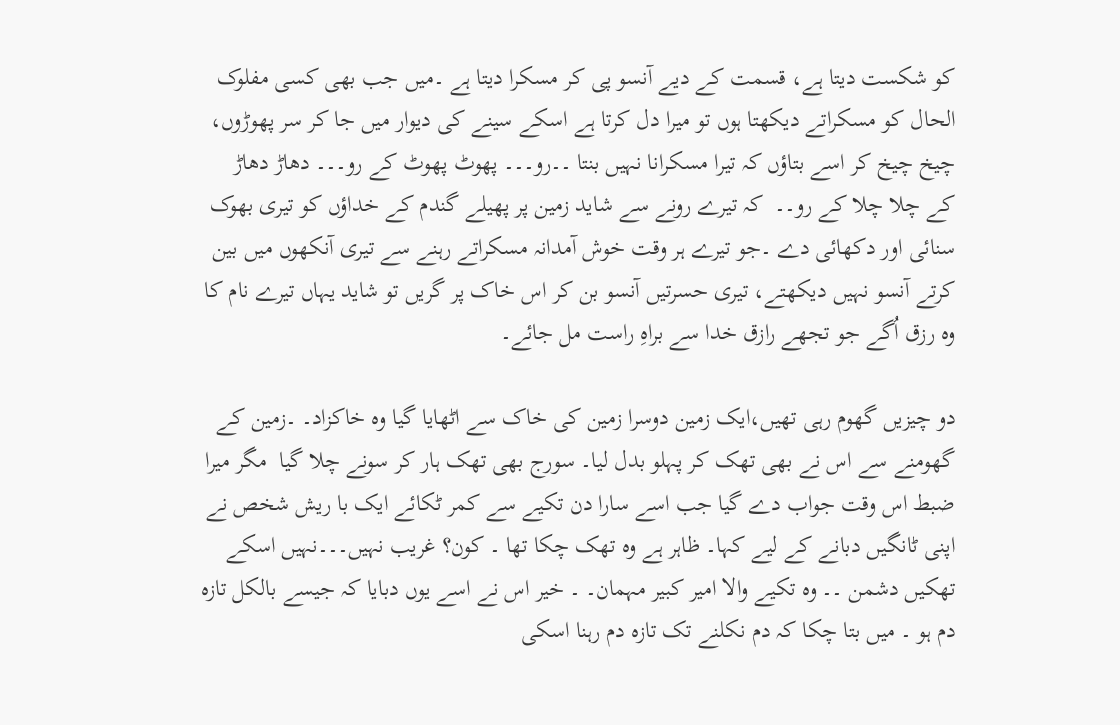کو شکست دیتا ہے، قسمت کے دیے آنسو پی کر مسکرا دیتا ہے ۔میں جب بھی کسی مفلوک الحال کو مسکراتے دیکھتا ہوں تو میرا دل کرتا ہے اسکے سینے کی دیوار میں جا کر سر پھوڑوں، چیخ چیخ کر اسے بتاؤں کہ تیرا مسکرانا نہیں بنتا ۔۔رو۔۔۔ پھوٹ پھوٹ کے رو۔۔۔ دھاڑ دھاڑ کے چلا چلا کے رو۔۔  کہ تیرے رونے سے شاید زمین پر پھیلے گندم کے خداؤں کو تیری بھوک سنائی اور دکھائی دے ۔جو تیرے ہر وقت خوش آمدانہ مسکراتے رہنے سے تیری آنکھوں میں بین کرتے آنسو نہیں دیکھتے، تیری حسرتیں آنسو بن کر اس خاک پر گریں تو شاید یہاں تیرے نام کا وہ رزق اُگے جو تجھے رازق خدا سے براہِ راست مل جائے۔

دو چیزیں گھوم رہی تھیں،ایک زمین دوسرا زمین کی خاک سے اٹھایا گیا وہ خاکزاد۔ ۔زمین کے گھومنے سے اس نے بھی تھک کر پہلو بدل لیا۔ سورج بھی تھک ہار کر سونے چلا گیا  مگر میرا ضبط اس وقت جواب دے گیا جب اسے سارا دن تکیے سے کمر ٹکائے ایک با ریش شخص نے اپنی ٹانگیں دبانے کے لیے کہا۔ ظاہر ہے وہ تھک چکا تھا ۔ کون؟ غریب نہیں۔۔۔نہیں اسکے تھکیں دشمن ۔۔ وہ تکیے والا امیر کبیر مہمان۔ ۔ خیر اس نے اسے یوں دبایا کہ جیسے بالکل تازہ دم ہو ۔ میں بتا چکا کہ دم نکلنے تک تازہ دم رہنا اسکی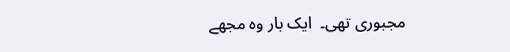مجبوری تھی۔  ایک بار وہ مجھے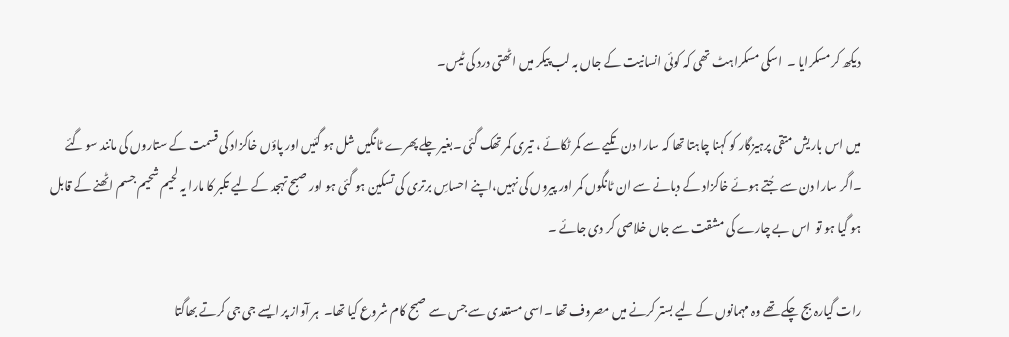دیکھ کر مسکرایا ۔  اسکی مسکراہٹ تھی کہ کوئی انسانیت کے جاں بہ لب پیکر میں اٹھتی درد کی ٹیس۔

میں اس باریش متقی پرہیزگار کو کہنا چاہتا تھا کہ سارا دن تکیے سے کمر ٹکائے ، تیری کمر تھک گئی ۔بغیر چلے پھرے ٹانگیں شل ہو گئیں اور پاؤں خاکزاد کی قسمت کے ستاروں کی مانند سو گئے ۔اگر سارا دن سے جُتے ہوئے خاکزاد کے دبانے سے ان ٹانگوں کمر اور پیروں کی نہیں،اپنے احساسِ برتری کی تسکین ہو گئی ہو اور صبح تہجد کے لیے تکبر کا مارا یہ لحیم شحیم جسم اٹھنے کے قابل ہو گیا ہو تو  اس بے چارے کی مشقت سے جاں خلاصی کر دی جائے ۔

رات گیارہ بج چکے تھے وہ مہمانوں کے لیے بستر کرنے میں مصروف تھا ۔اسی مستعدی سے جس سے صبح کام شروع کیا تھا۔  ہر آواز پر ایسے جی جی کرتے بھاگتا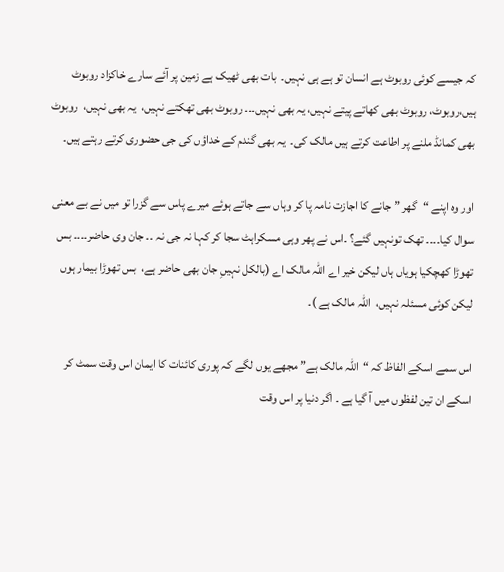کہ جیسے کوئی روبوٹ ہے انسان تو ہے ہی نہیں۔  بات بھی ٹھیک ہے زمین پر آئے سارے خاکزاد روبوٹ ہیں،روبوٹ، روبوٹ بھی کھاتے پیتے نہیں، یہ بھی نہیں۔۔۔ روبوٹ بھی تھکتے نہیں،  یہ بھی نہیں،  روبوٹ بھی کمانڈ ملنے پر اطاعت کرتے ہیں مالک کی۔  یہ بھی گندم کے خداؤں کی جی حضوری کرتے رہتے ہیں۔

اور وہ اپنے “گھر ” جانے کا اجازت نامہ پا کر وہاں سے جاتے ہوئے میرے پاس سے گزرا تو میں نے بے معنی سوال کیا۔۔۔۔ تھک تونہیں گئے؟ ۔اس نے پھر وہی مسکراہٹ سجا کر کہا نہ جی نہ ۔۔ جان وی حاضر۔۔۔۔ بس تھوڑا کھچکیا ہویاں ہاں لیکن خیر اے اللہ مالک اے (بالکل نہیںِ جان بھی حاضر ہے،  بس تھوڑا بیمار ہوں لیکن کوئی مسئلہ نہیں،  اللہ مالک ہے )۔

اس سمے اسکے الفاظ کہ “اللہ مالک ہے” مجھے یوں لگے کہ پوری کائنات کا ایمان اس وقت سمٹ کر اسکے ان تین لفظوں میں آ گیا ہے ۔ اگر دنیا پر اس وقت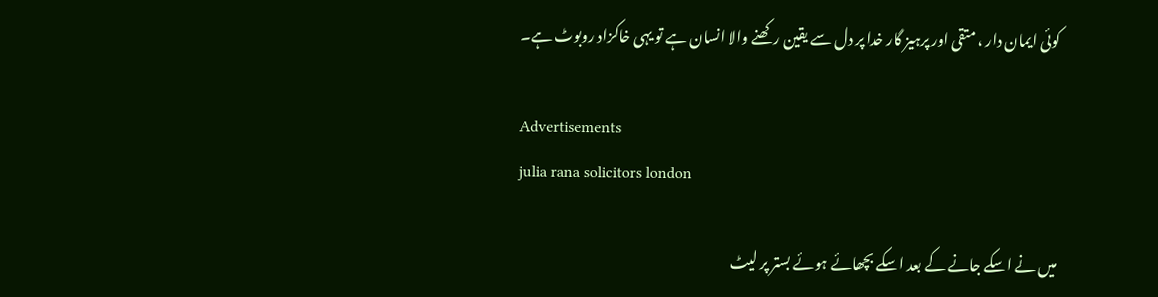کوئی ایمان دار ، متقی اور پرہیز گار خدا پر دل سے یقین رکھنے والا انسان ہے تو یہی خاکزاد روبوٹ ہے۔

Advertisements
julia rana solicitors london

میں نے اسکے جانے کے بعد اسکے بچھائے ہوئے بستر پر لیٹ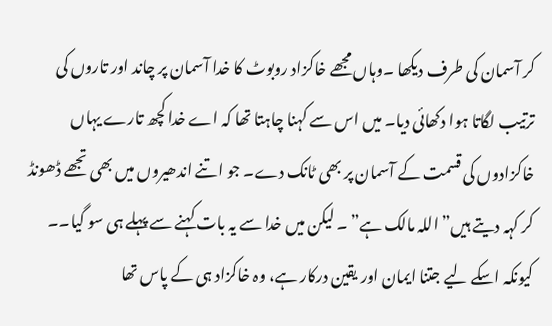کر آسمان کی طرف دیکھا ۔وہاں مجھے خاکزاد روبوٹ کا خدا آسمان پر چاند اور تاروں کی ترتیب لگاتا ہوا دکھائی دیا۔ میں اس سے کہنا چاہتا تھا کہ اے خدا کچھ تارے یہاں خاکزادوں کی قسمت کے آسمان پر بھی ٹانک دے۔ جو اتنے اندھیروں میں بھی تجھے ڈھونڈ کر کہہ دیتے ہیں” اللہ مالک ہے” ۔ لیکن میں خدا سے یہ بات کہنے سے پہلے ہی سو گیا۔۔  کیونکہ اسکے لیے جتنا ایمان اور یقین درکار ہے، وہ خاکزاد ہی کے پاس تھا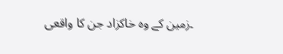۔زمین کے وہ خاکزاد جن کا واقعی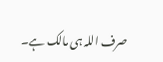صرف اللہ ہی مالک ہے۔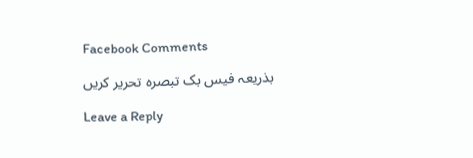Facebook Comments

بذریعہ فیس بک تبصرہ تحریر کریں

Leave a Reply